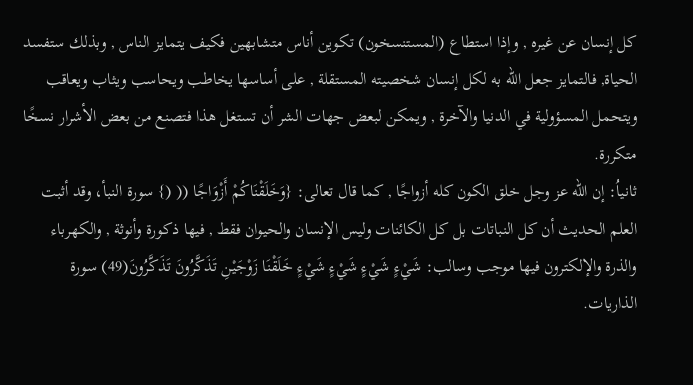كل إنسان عن غيره , وإذا استطاع (المستنسخون) تكوين أناس متشابهين فكيف يتمايز الناس , وبذلك ستفسد الحياة, فالتمايز جعل الله به لكل إنسان شخصيته المستقلة , على أساسها يخاطب ويحاسب ويثاب ويعاقب ويتحمل المسؤولية في الدنيا والآخرة , ويمكن لبعض جهات الشر أن تستغل هذا فتصنع من بعض الأشرار نسخًا متكررة.
ثانياُ: إن الله عز وجل خلق الكون كله أزواجًا , كما قال تعالى: {وَخَلَقْنَاكُمْ أَزْوَاجًا (( (} سورة النبأ، وقد أثبت العلم الحديث أن كل النباتات بل كل الكائنات وليس الإنسان والحيوان فقط , فيها ذكورة وأنوثة , والكهرباء والذرة والإلكترون فيها موجب وسالب: شَيْءٍ شَيْءٍ شَيْءٍ شَيْءٍ خَلَقْنَا زَوْجَيْنِ تَذَكَّرُونَ تَذَكَّرُونَ(49) سورة الذاريات.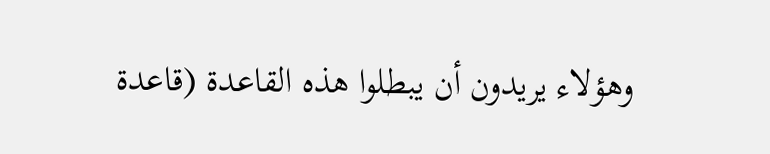وهؤلاء يريدون أن يبطلوا هذه القاعدة (قاعدة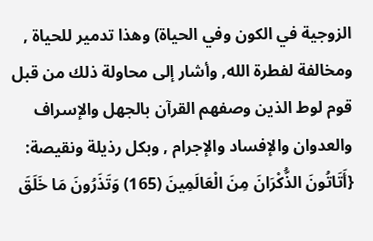الزوجية في الكون وفي الحياة) وهذا تدمير للحياة , ومخالفة لفطرة الله, وأشار إلى محاولة ذلك من قبل قوم لوط الذين وصفهم القرآن بالجهل والإسراف والعدوان والإفساد والإجرام , وبكل رذيلة ونقيصة: {أَتَاتُونَ الذُّكْرَانَ مِنَ الْعَالَمِينَ (165) وَتَذَرُونَ مَا خَلَقَ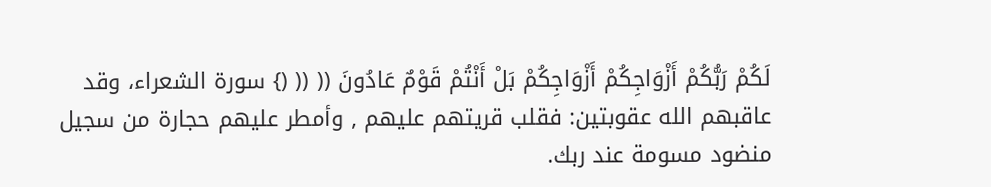لَكُمْ رَبُّكُمْ أَزْوَاجِكُمْ أَزْوَاجِكُمْ بَلْ أَنْتُمْ قَوْمٌ عَادُونَ (( (( (} سورة الشعراء، وقد عاقبهم الله عقوبتين: فقلب قريتهم عليهم , وأمطر عليهم حجارة من سجيل منضود مسومة عند ربك.